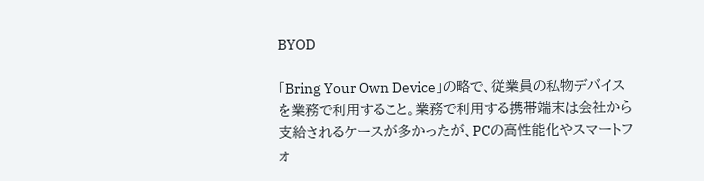BYOD

「Bring Your Own Device」の略で、従業員の私物デバイスを業務で利用すること。業務で利用する携帯端末は会社から支給されるケースが多かったが、PCの高性能化やスマートフォ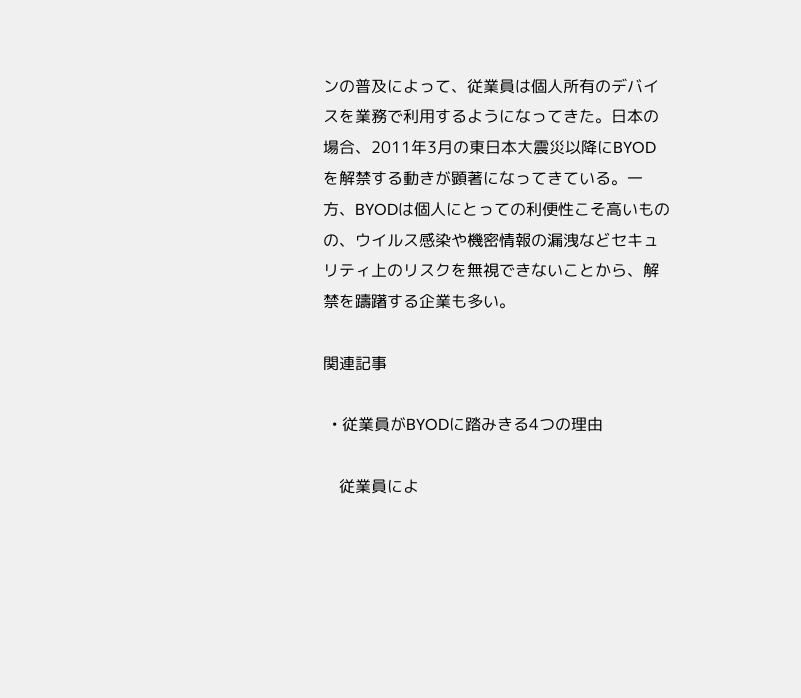ンの普及によって、従業員は個人所有のデバイスを業務で利用するようになってきた。日本の場合、2011年3月の東日本大震災以降にBYODを解禁する動きが顕著になってきている。一方、BYODは個人にとっての利便性こそ高いものの、ウイルス感染や機密情報の漏洩などセキュリティ上のリスクを無視できないことから、解禁を躊躇する企業も多い。

関連記事

  • 従業員がBYODに踏みきる4つの理由

    従業員によ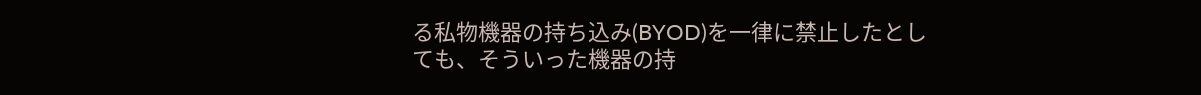る私物機器の持ち込み(BYOD)を一律に禁止したとしても、そういった機器の持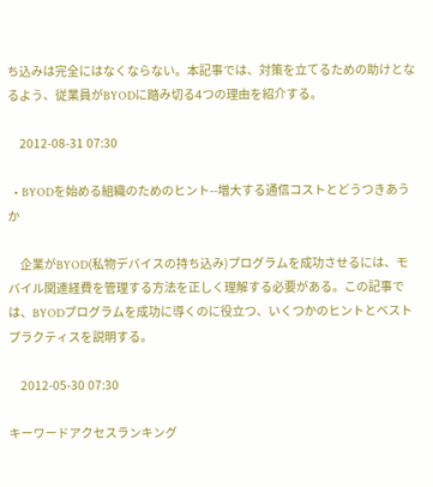ち込みは完全にはなくならない。本記事では、対策を立てるための助けとなるよう、従業員がBYODに踏み切る4つの理由を紹介する。

    2012-08-31 07:30

  • BYODを始める組織のためのヒント--増大する通信コストとどうつきあうか

    企業がBYOD(私物デバイスの持ち込み)プログラムを成功させるには、モバイル関連経費を管理する方法を正しく理解する必要がある。この記事では、BYODプログラムを成功に導くのに役立つ、いくつかのヒントとベストプラクティスを説明する。

    2012-05-30 07:30

キーワードアクセスランキング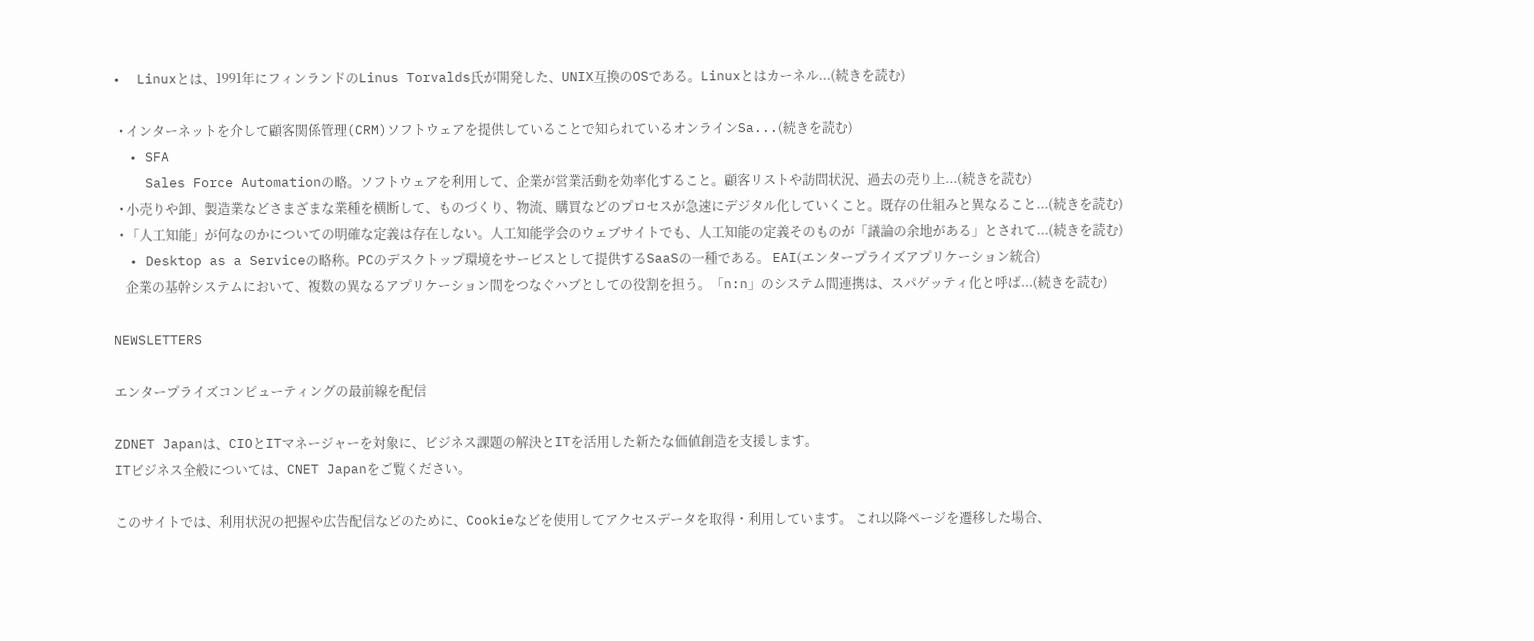•  Linuxとは、1991年にフィンランドのLinus Torvalds氏が開発した、UNIX互換のOSである。Linuxとはカーネル...(続きを読む)

  • インターネットを介して顧客関係管理(CRM)ソフトウェアを提供していることで知られているオンラインSa...(続きを読む)
  • SFA
    Sales Force Automationの略。ソフトウェアを利用して、企業が営業活動を効率化すること。顧客リストや訪問状況、過去の売り上...(続きを読む)
  • 小売りや卸、製造業などさまざまな業種を横断して、ものづくり、物流、購買などのプロセスが急速にデジタル化していくこと。既存の仕組みと異なること...(続きを読む)
  • 「人工知能」が何なのかについての明確な定義は存在しない。人工知能学会のウェブサイトでも、人工知能の定義そのものが「議論の余地がある」とされて...(続きを読む)
  • Desktop as a Serviceの略称。PCのデスクトップ環境をサービスとして提供するSaaSの一種である。 EAI(エンタープライズアプリケーション統合)
    企業の基幹システムにおいて、複数の異なるアプリケーション間をつなぐハブとしての役割を担う。「n:n」のシステム間連携は、スパゲッティ化と呼ば...(続きを読む)

NEWSLETTERS

エンタープライズコンピューティングの最前線を配信

ZDNET Japanは、CIOとITマネージャーを対象に、ビジネス課題の解決とITを活用した新たな価値創造を支援します。
ITビジネス全般については、CNET Japanをご覧ください。

このサイトでは、利用状況の把握や広告配信などのために、Cookieなどを使用してアクセスデータを取得・利用しています。 これ以降ページを遷移した場合、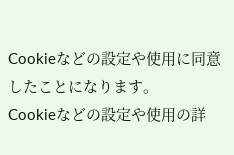Cookieなどの設定や使用に同意したことになります。
Cookieなどの設定や使用の詳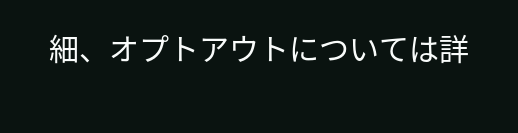細、オプトアウトについては詳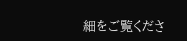細をご覧くださ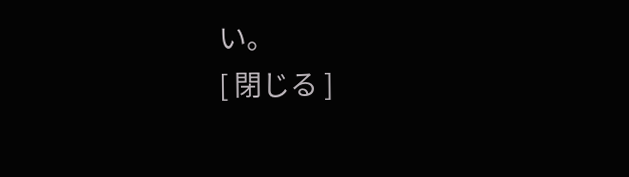い。
[ 閉じる ]